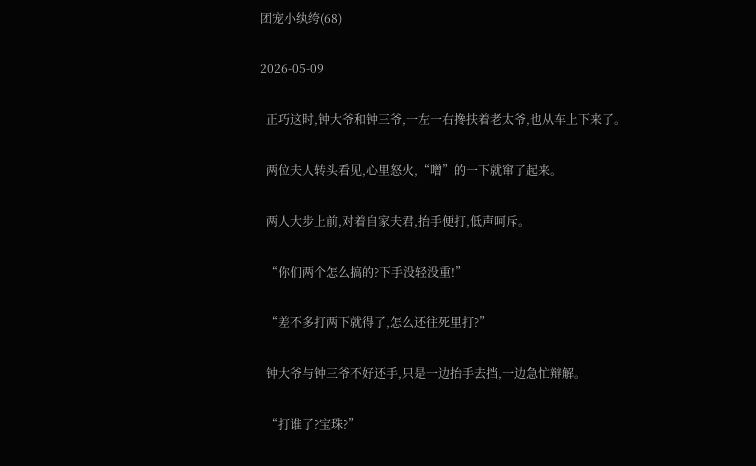团宠小纨绔(68)

2026-05-09

  正巧这时,钟大爷和钟三爷,一左一右搀扶着老太爷,也从车上下来了。

  两位夫人转头看见,心里怒火,“噌”的一下就窜了起来。

  两人大步上前,对着自家夫君,抬手便打,低声呵斥。

  “你们两个怎么搞的?下手没轻没重!”

  “差不多打两下就得了,怎么还往死里打?”

  钟大爷与钟三爷不好还手,只是一边抬手去挡,一边急忙辩解。

  “打谁了?宝珠?”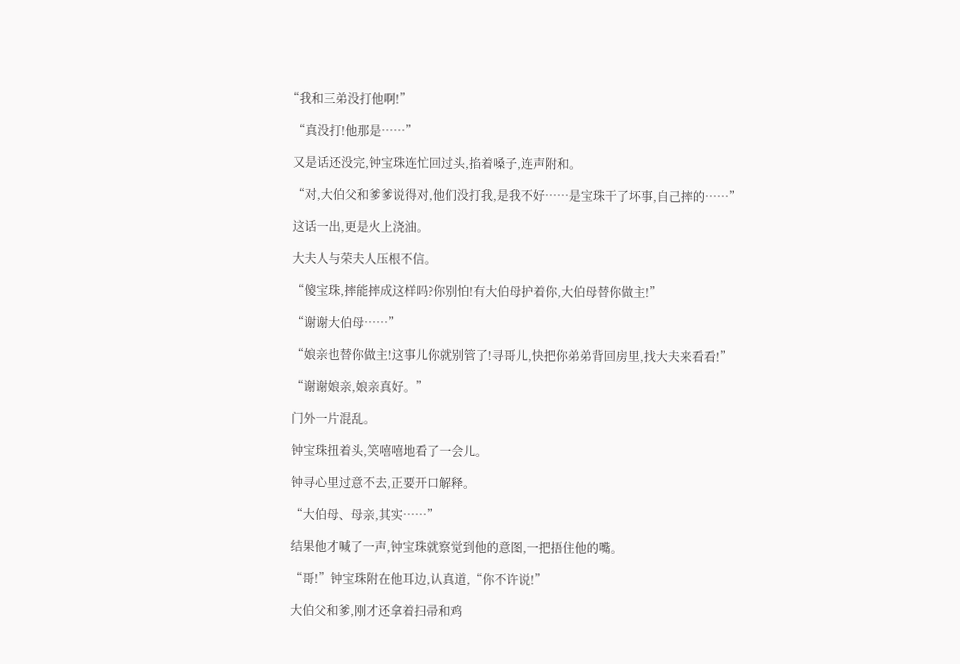“我和三弟没打他啊!”

  “真没打!他那是……”

  又是话还没完,钟宝珠连忙回过头,掐着嗓子,连声附和。

  “对,大伯父和爹爹说得对,他们没打我,是我不好……是宝珠干了坏事,自己摔的……”

  这话一出,更是火上浇油。

  大夫人与荣夫人压根不信。

  “傻宝珠,摔能摔成这样吗?你别怕!有大伯母护着你,大伯母替你做主!”

  “谢谢大伯母……”

  “娘亲也替你做主!这事儿你就别管了!寻哥儿,快把你弟弟背回房里,找大夫来看看!”

  “谢谢娘亲,娘亲真好。”

  门外一片混乱。

  钟宝珠扭着头,笑嘻嘻地看了一会儿。

  钟寻心里过意不去,正要开口解释。

  “大伯母、母亲,其实……”

  结果他才喊了一声,钟宝珠就察觉到他的意图,一把捂住他的嘴。

  “哥!”钟宝珠附在他耳边,认真道,“你不许说!”

  大伯父和爹,刚才还拿着扫帚和鸡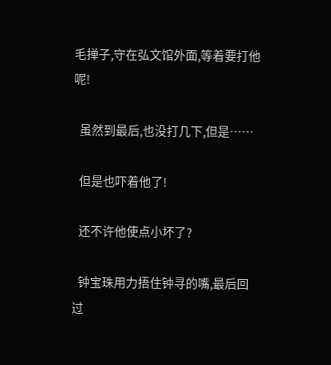毛掸子,守在弘文馆外面,等着要打他呢!

  虽然到最后,也没打几下,但是……

  但是也吓着他了!

  还不许他使点小坏了?

  钟宝珠用力捂住钟寻的嘴,最后回过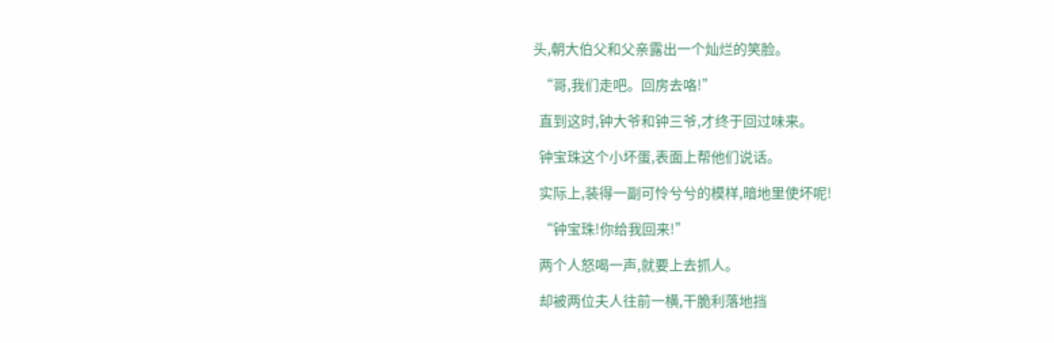头,朝大伯父和父亲露出一个灿烂的笑脸。

  “哥,我们走吧。回房去咯!”

  直到这时,钟大爷和钟三爷,才终于回过味来。

  钟宝珠这个小坏蛋,表面上帮他们说话。

  实际上,装得一副可怜兮兮的模样,暗地里使坏呢!

  “钟宝珠!你给我回来!”

  两个人怒喝一声,就要上去抓人。

  却被两位夫人往前一横,干脆利落地挡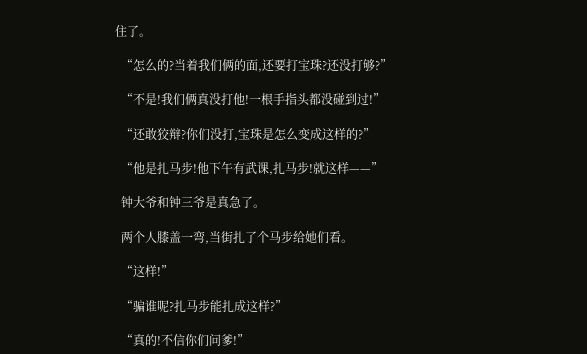住了。

  “怎么的?当着我们俩的面,还要打宝珠?还没打够?”

  “不是!我们俩真没打他!一根手指头都没碰到过!”

  “还敢狡辩?你们没打,宝珠是怎么变成这样的?”

  “他是扎马步!他下午有武课,扎马步!就这样——”

  钟大爷和钟三爷是真急了。

  两个人膝盖一弯,当街扎了个马步给她们看。

  “这样!”

  “骗谁呢?扎马步能扎成这样?”

  “真的!不信你们问爹!”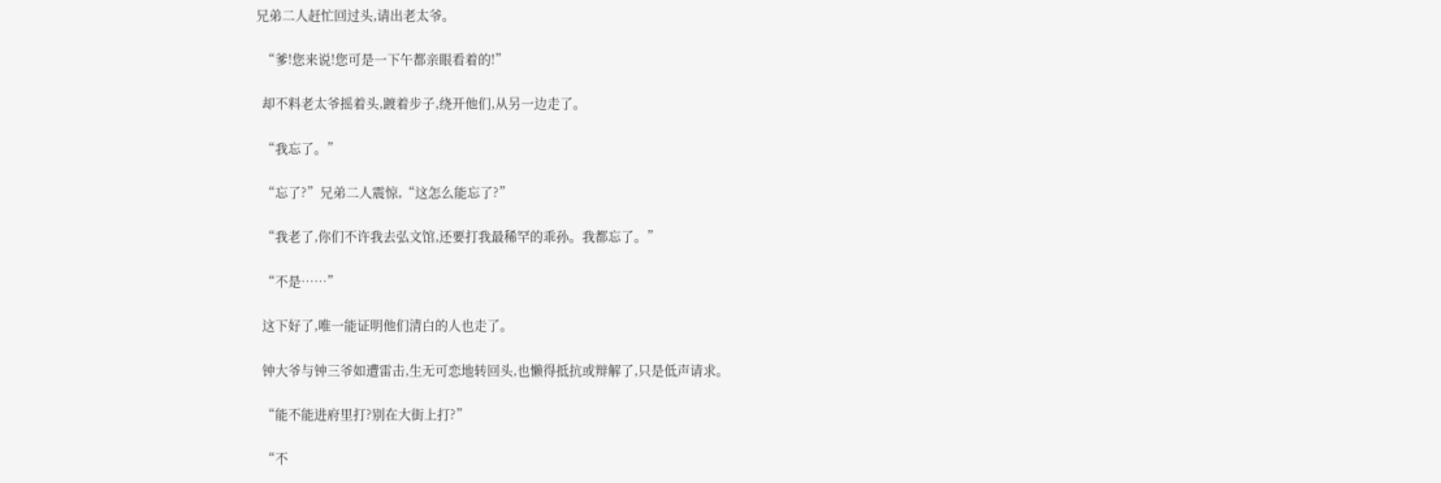兄弟二人赶忙回过头,请出老太爷。

  “爹!您来说!您可是一下午都亲眼看着的!”

  却不料老太爷摇着头,踱着步子,绕开他们,从另一边走了。

  “我忘了。”

  “忘了?”兄弟二人震惊,“这怎么能忘了?”

  “我老了,你们不许我去弘文馆,还要打我最稀罕的乖孙。我都忘了。”

  “不是……”

  这下好了,唯一能证明他们清白的人也走了。

  钟大爷与钟三爷如遭雷击,生无可恋地转回头,也懒得抵抗或辩解了,只是低声请求。

  “能不能进府里打?别在大街上打?”

  “不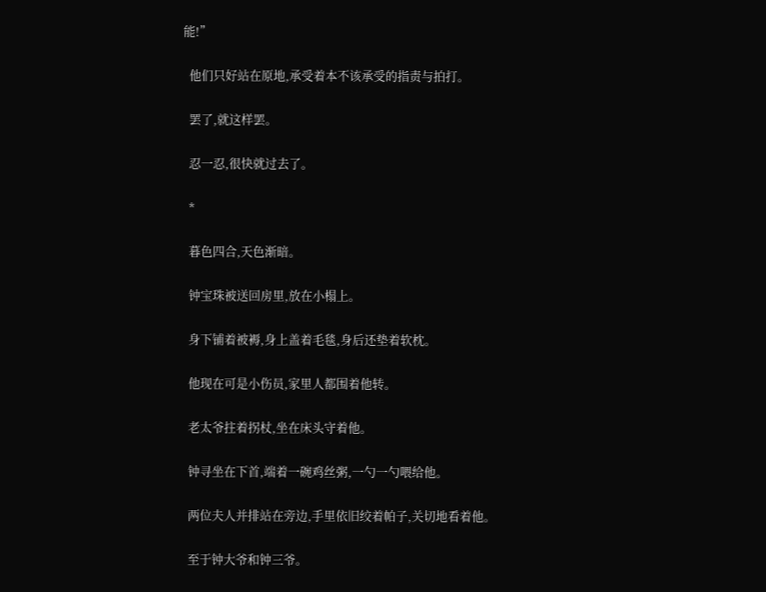能!”

  他们只好站在原地,承受着本不该承受的指责与拍打。

  罢了,就这样罢。

  忍一忍,很快就过去了。

  *

  暮色四合,天色渐暗。

  钟宝珠被送回房里,放在小榻上。

  身下铺着被褥,身上盖着毛毯,身后还垫着软枕。

  他现在可是小伤员,家里人都围着他转。

  老太爷拄着拐杖,坐在床头守着他。

  钟寻坐在下首,端着一碗鸡丝粥,一勺一勺喂给他。

  两位夫人并排站在旁边,手里依旧绞着帕子,关切地看着他。

  至于钟大爷和钟三爷。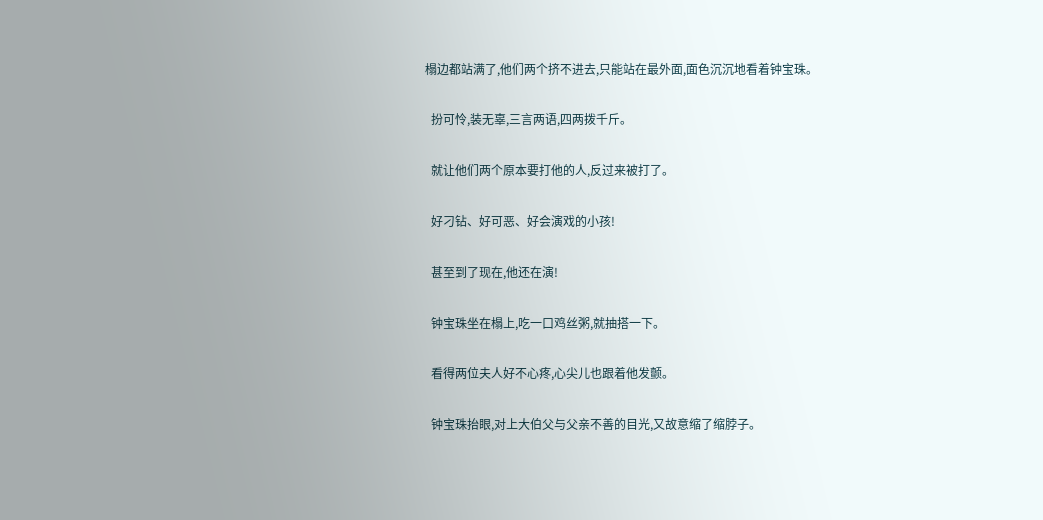榻边都站满了,他们两个挤不进去,只能站在最外面,面色沉沉地看着钟宝珠。

  扮可怜,装无辜,三言两语,四两拨千斤。

  就让他们两个原本要打他的人,反过来被打了。

  好刁钻、好可恶、好会演戏的小孩!

  甚至到了现在,他还在演!

  钟宝珠坐在榻上,吃一口鸡丝粥,就抽搭一下。

  看得两位夫人好不心疼,心尖儿也跟着他发颤。

  钟宝珠抬眼,对上大伯父与父亲不善的目光,又故意缩了缩脖子。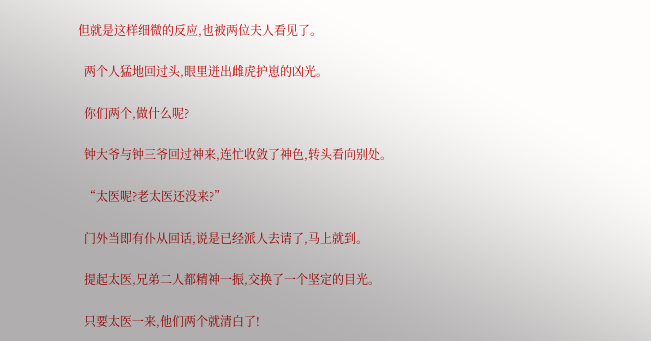但就是这样细微的反应,也被两位夫人看见了。

  两个人猛地回过头,眼里迸出雌虎护崽的凶光。

  你们两个,做什么呢?

  钟大爷与钟三爷回过神来,连忙收敛了神色,转头看向别处。

  “太医呢?老太医还没来?”

  门外当即有仆从回话,说是已经派人去请了,马上就到。

  提起太医,兄弟二人都精神一振,交换了一个坚定的目光。

  只要太医一来,他们两个就清白了!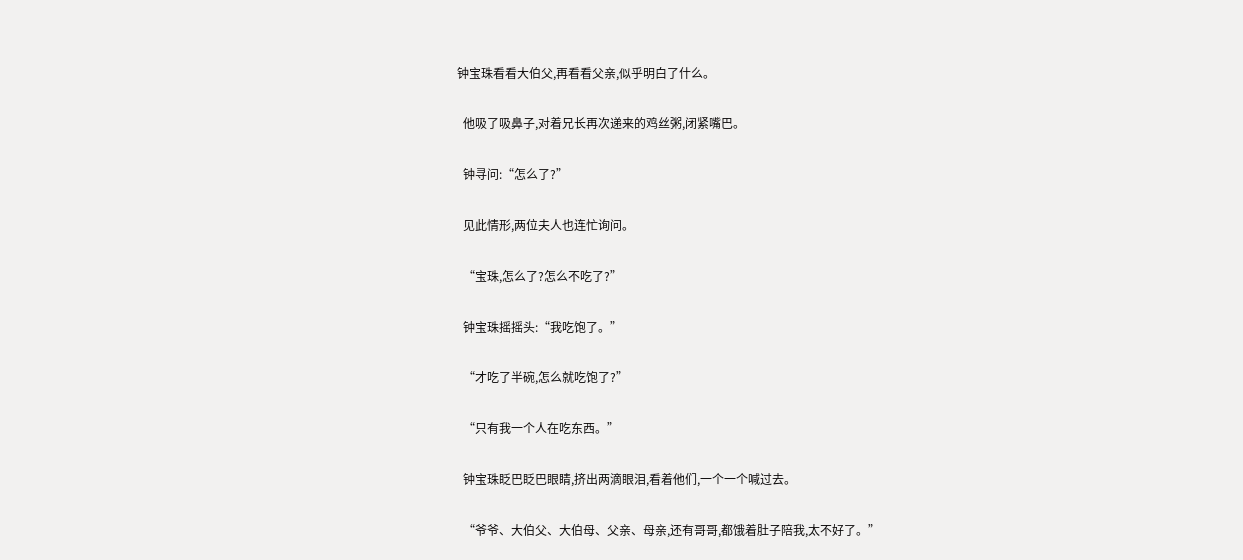钟宝珠看看大伯父,再看看父亲,似乎明白了什么。

  他吸了吸鼻子,对着兄长再次递来的鸡丝粥,闭紧嘴巴。

  钟寻问:“怎么了?”

  见此情形,两位夫人也连忙询问。

  “宝珠,怎么了?怎么不吃了?”

  钟宝珠摇摇头:“我吃饱了。”

  “才吃了半碗,怎么就吃饱了?”

  “只有我一个人在吃东西。”

  钟宝珠眨巴眨巴眼睛,挤出两滴眼泪,看着他们,一个一个喊过去。

  “爷爷、大伯父、大伯母、父亲、母亲,还有哥哥,都饿着肚子陪我,太不好了。”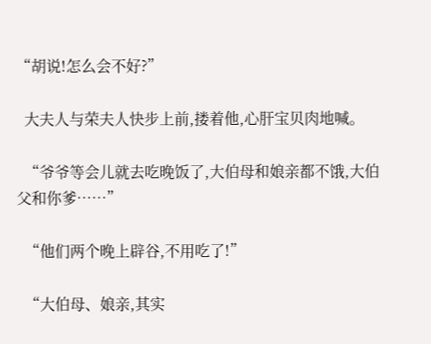“胡说!怎么会不好?”

  大夫人与荣夫人快步上前,搂着他,心肝宝贝肉地喊。

  “爷爷等会儿就去吃晚饭了,大伯母和娘亲都不饿,大伯父和你爹……”

  “他们两个晚上辟谷,不用吃了!”

  “大伯母、娘亲,其实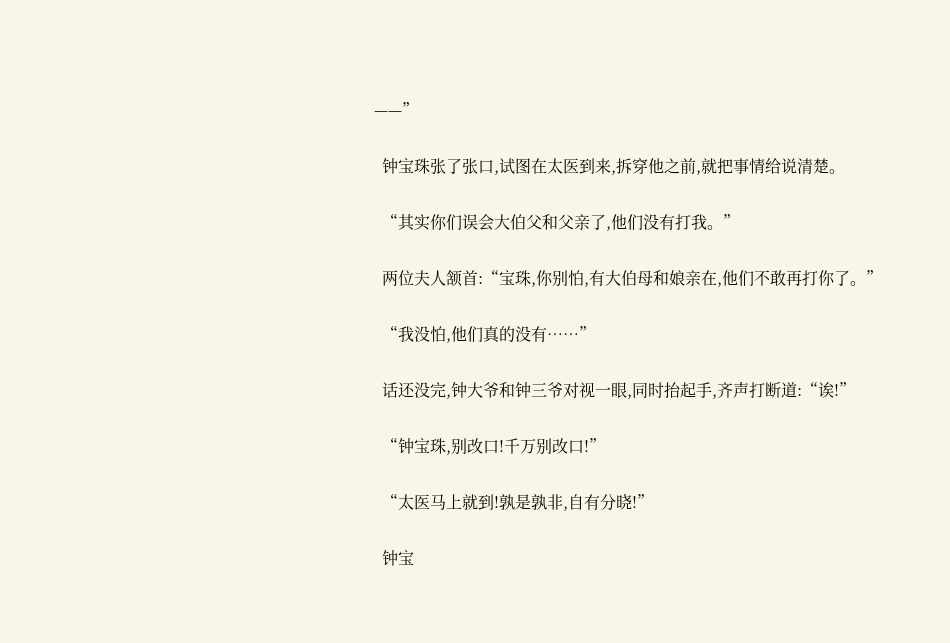——”

  钟宝珠张了张口,试图在太医到来,拆穿他之前,就把事情给说清楚。

  “其实你们误会大伯父和父亲了,他们没有打我。”

  两位夫人颔首:“宝珠,你别怕,有大伯母和娘亲在,他们不敢再打你了。”

  “我没怕,他们真的没有……”

  话还没完,钟大爷和钟三爷对视一眼,同时抬起手,齐声打断道:“诶!”

  “钟宝珠,别改口!千万别改口!”

  “太医马上就到!孰是孰非,自有分晓!”

  钟宝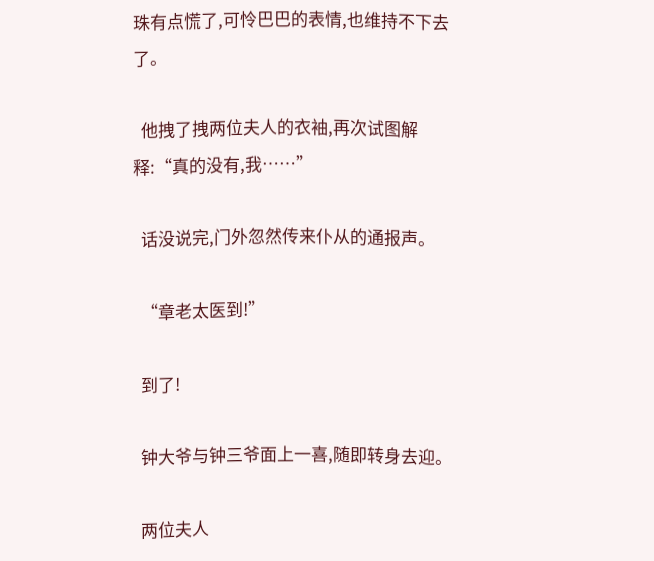珠有点慌了,可怜巴巴的表情,也维持不下去了。

  他拽了拽两位夫人的衣袖,再次试图解释:“真的没有,我……”

  话没说完,门外忽然传来仆从的通报声。

  “章老太医到!”

  到了!

  钟大爷与钟三爷面上一喜,随即转身去迎。

  两位夫人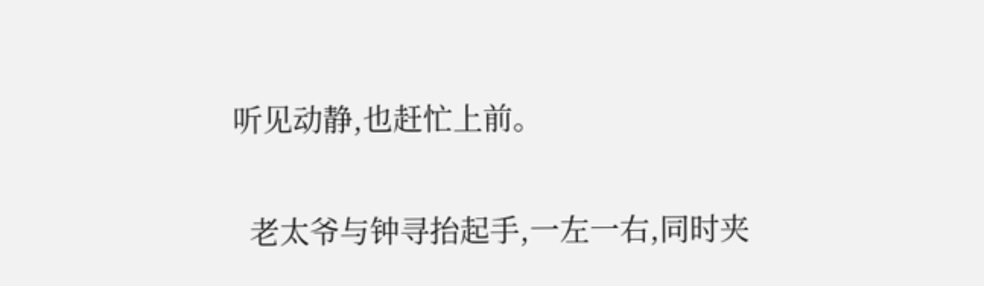听见动静,也赶忙上前。

  老太爷与钟寻抬起手,一左一右,同时夹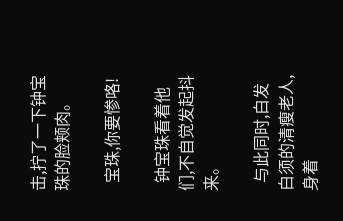击,拧了一下钟宝珠的脸颊肉。

  宝珠,你要惨咯!

  钟宝珠看着他们,不自觉发起抖来。

  与此同时,白发白须的清瘦老人,身着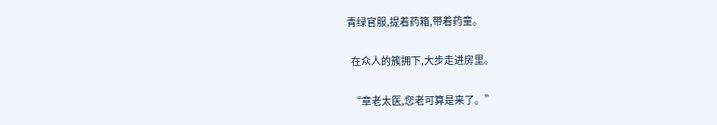青绿官服,提着药箱,带着药童。

  在众人的簇拥下,大步走进房里。

  “章老太医,您老可算是来了。”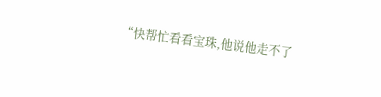“快帮忙看看宝珠,他说他走不了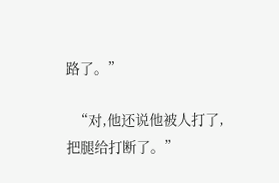路了。”

  “对,他还说他被人打了,把腿给打断了。”